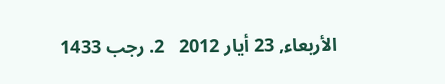الأربعاء, 23 أيار 2012   2. رجب 1433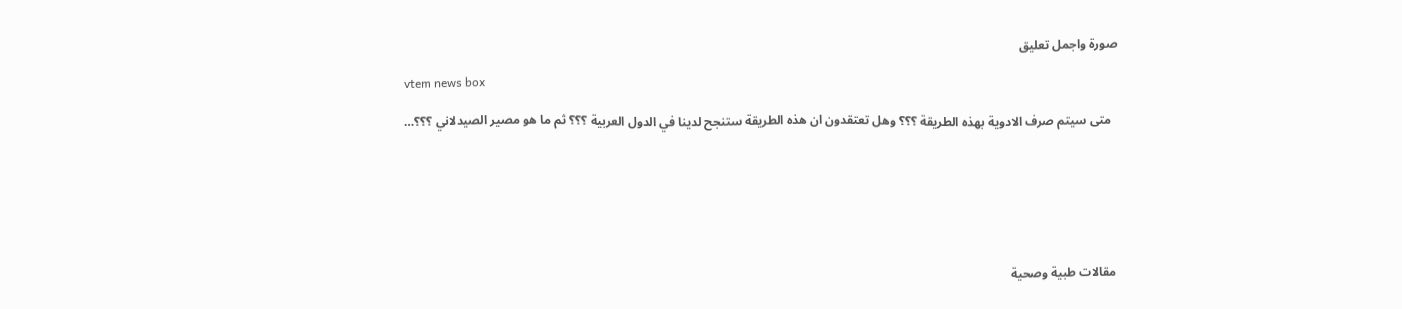صورة واجمل تعليق

vtem news box

  متى سيتم صرف الادوية بهذه الطريقة ؟؟؟ وهل تعتقدون ان هذه الطريقة ستنجح لدينا في الدول العربية ؟؟؟ ثم ما هو مصير الصيدلاني ؟؟؟…







مقالات طبية وصحية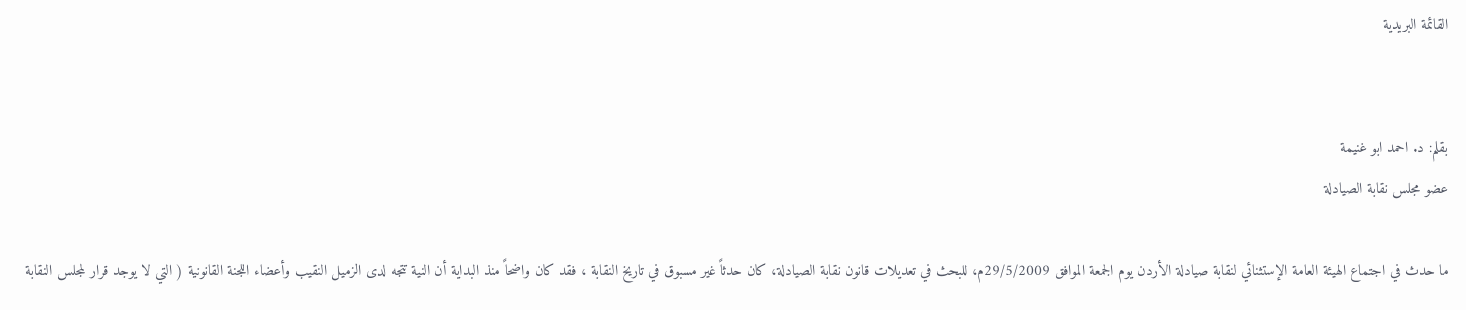القائمة البريدية


بقلم: د. احمد ابو غنيمة
عضو مجلس نقابة الصيادلة

ما حدث في اجتماع الهيئة العامة الإستثنائي لنقابة صيادلة الأردن يوم الجمعة الموافق 29/5/2009م، للبحث في تعديلات قانون نقابة الصيادلة، كان حدثاً غير مسبوق في تاريخ النقابة ، فقد كان واضحاً منذ البداية أن النية تتجه لدى الزميل النقيب وأعضاء اللجنة القانونية ( التي لا يوجد قرار لمجلس النقابة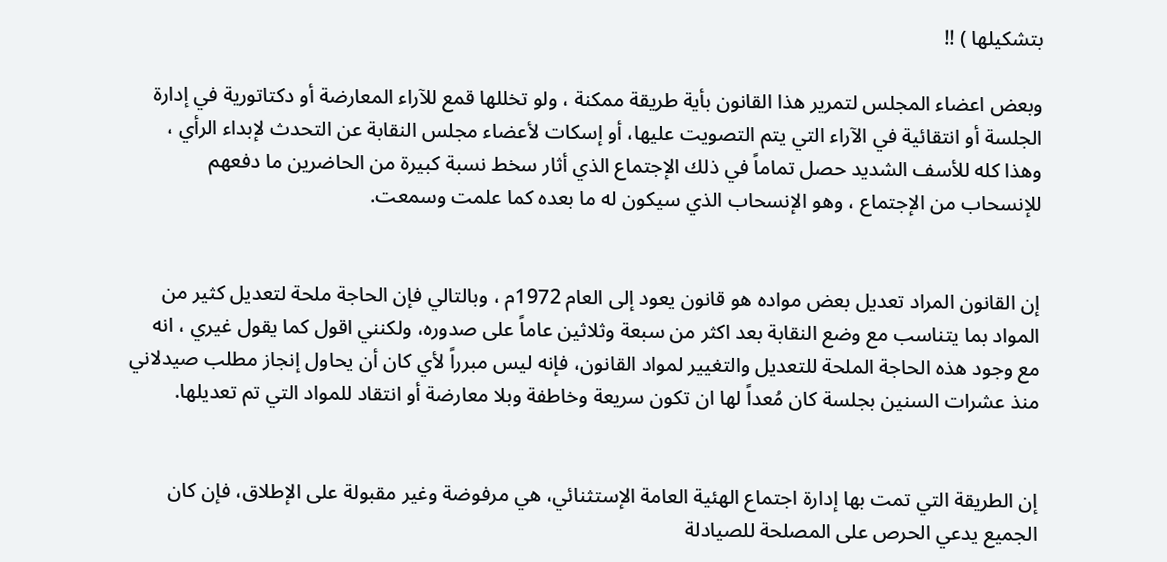بتشكيلها ) !!

وبعض اعضاء المجلس لتمرير هذا القانون بأية طريقة ممكنة ، ولو تخللها قمع للآراء المعارضة أو دكتاتورية في إدارة الجلسة أو انتقائية في الآراء التي يتم التصويت عليها، أو إسكات لأعضاء مجلس النقابة عن التحدث لإبداء الرأي ، وهذا كله للأسف الشديد حصل تماماً في ذلك الإجتماع الذي أثار سخط نسبة كبيرة من الحاضرين ما دفعهم للإنسحاب من الإجتماع ، وهو الإنسحاب الذي سيكون له ما بعده كما علمت وسمعت.


إن القانون المراد تعديل بعض مواده هو قانون يعود إلى العام 1972م ، وبالتالي فإن الحاجة ملحة لتعديل كثير من المواد بما يتناسب مع وضع النقابة بعد اكثر من سبعة وثلاثين عاماً على صدوره، ولكنني اقول كما يقول غيري ، انه مع وجود هذه الحاجة الملحة للتعديل والتغيير لمواد القانون، فإنه ليس مبرراً لأي كان أن يحاول إنجاز مطلب صيدلاني منذ عشرات السنين بجلسة كان مُعداً لها ان تكون سريعة وخاطفة وبلا معارضة أو انتقاد للمواد التي تم تعديلها.


إن الطريقة التي تمت بها إدارة اجتماع الهئية العامة الإستثنائي، هي مرفوضة وغير مقبولة على الإطلاق، فإن كان الجميع يدعي الحرص على المصلحة للصيادلة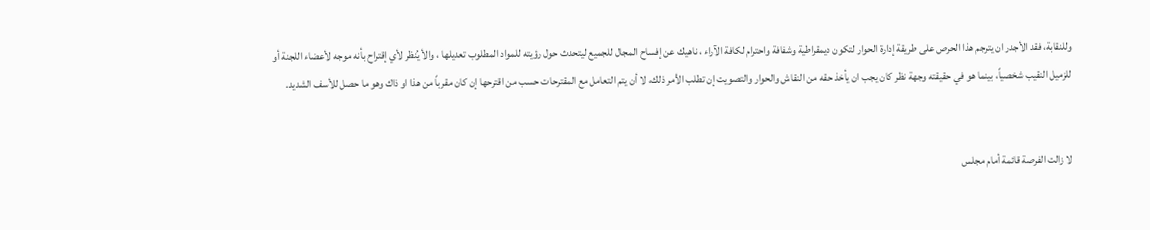وللنقابة، فقد الأجدر ان يترجم هذا الحرص على طريقة إدارة الحوار لتكون ديمقراطية وشفافة واحترام لكافة الآراء ، ناهيك عن إفساح المجال للجميع ليتحدث حول رؤيته للمواد المطلوب تعديلها ، والأ يُنظر لأي إقتراح بأنه موجه لأعضاء اللجنة أو للزميل النقيب شخصياً، بينما هو في حقيقته وجهة نظر كان يجب ان يأخذ حقه من النقاش والحوار والتصويت إن تطلب الأمر ذلك، لا أن يتم التعامل مع المقترحات حسب من اقترحها إن كان مقرباً من هذا او ذاك وهو ما حصل للأسف الشديد.


لا زالت الفرصة قائمة أمام مجلس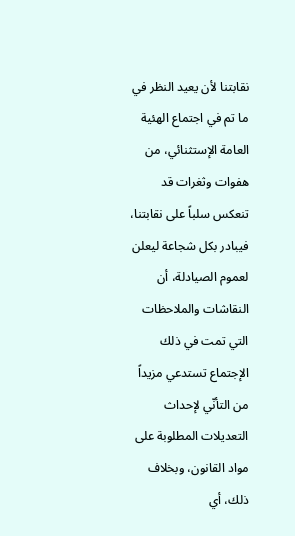نقابتنا لأن يعيد النظر في ما تم في اجتماع الهئية العامة الإستثنائي، من هفوات وثغرات قد تنعكس سلباً على نقابتنا، فيبادر بكل شجاعة ليعلن لعموم الصيادلة، أن النقاشات والملاحظات التي تمت في ذلك الإجتماع تستدعي مزيداً من التأنّي لإحداث التعديلات المطلوبة على مواد القانون، وبخلاف ذلك، أي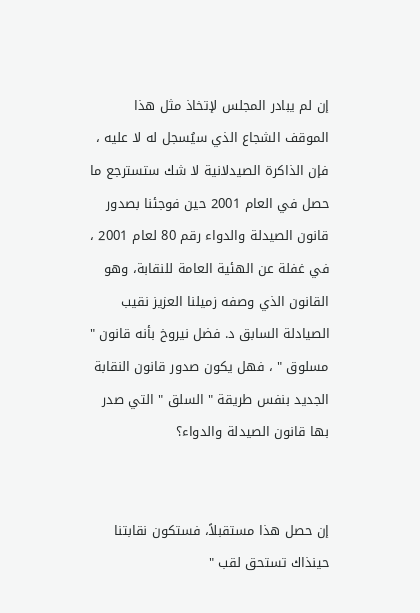إن لم يبادر المجلس لإتخاذ مثل هذا الموقف الشجاع الذي سيُسجل له لا عليه ، فإن الذاكرة الصيدلانية لا شك ستسترجع ما حصل في العام 2001 حين فوجئنا بصدور قانون الصيدلة والدواء رقم 80 لعام 2001 ، في غفلة عن الهئية العامة للنقابة، وهو القانون الذي وصفه زميلنا العزيز نقيب الصيادلة السابق د. فضل نيروخ بأنه قانون " مسلوق " ، فهل يكون صدور قانون النقابة الجديد بنفس طريقة " السلق " التي صدر بها قانون الصيدلة والدواء؟


إن حصل هذا مستقبلاً، فستكون نقابتنا حينذاك تستحق لقب "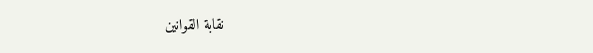نقابة القوانين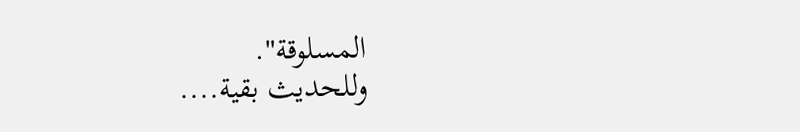المسلوقة".
وللحديث بقية....